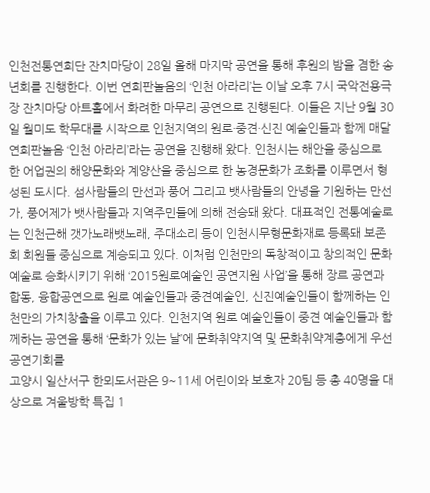인천전통연희단 잔치마당이 28일 올해 마지막 공연을 통해 후원의 밤을 겸한 송년회를 진행한다. 이번 연희판놀음의 ‘인천 아라리’는 이날 오후 7시 국악전용극장 잔치마당 아트홀에서 화려한 마무리 공연으로 진행된다. 이들은 지난 9월 30일 월미도 학무대를 시작으로 인천지역의 원로·중견·신진 예술인들과 함께 매달 연희판놀음 ‘인천 아라리’라는 공연을 진행해 왔다. 인천시는 해안을 중심으로 한 어업권의 해양문화와 계양산을 중심으로 한 농경문화가 조화를 이루면서 형성된 도시다. 섬사람들의 만선과 풍어 그리고 뱃사람들의 안녕을 기원하는 만선가, 풍어제가 뱃사람들과 지역주민들에 의해 전승돼 왔다. 대표적인 전통예술로는 인천근해 갯가노래뱃노래, 주대소리 등이 인천시무형문화재로 등록돼 보존회 회원들 중심으로 계승되고 있다. 이처럼 인천만의 독창적이고 창의적인 문화예술로 승화시키기 위해 ‘2015원로예술인 공연지원 사업’을 통해 장르 공연과 합동, 융합공연으로 원로 예술인들과 중견예술인, 신진예술인들이 함께하는 인천만의 가치창출을 이루고 있다. 인천지역 원로 예술인들이 중견 예술인들과 함께하는 공연을 통해 ‘문화가 있는 날’에 문화취약지역 및 문화취약계층에게 우선 공연기회를
고양시 일산서구 한뫼도서관은 9~11세 어린이와 보호자 20팀 등 총 40명을 대상으로 겨울방학 특집 1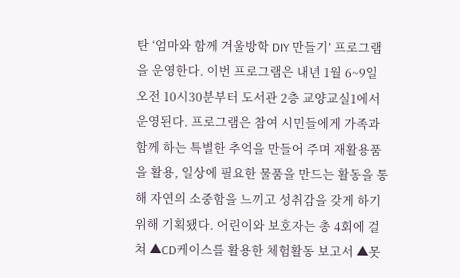탄 ‘엄마와 함께 겨울방학 DIY 만들기’ 프로그램을 운영한다. 이번 프로그램은 내년 1월 6~9일 오전 10시30분부터 도서관 2층 교양교실1에서 운영된다. 프로그램은 참여 시민들에게 가족과 함께 하는 특별한 추억을 만들어 주며 재활용품을 활용, 일상에 필요한 물품을 만드는 활동을 통해 자연의 소중함을 느끼고 성취감을 갖게 하기 위해 기획됐다. 어린이와 보호자는 총 4회에 걸쳐 ▲CD케이스를 활용한 체험활동 보고서 ▲못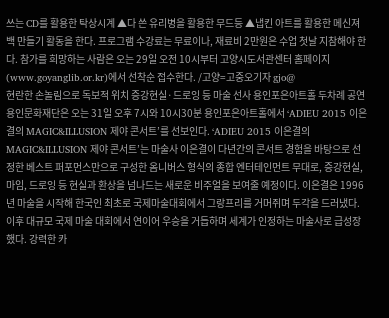쓰는 CD를 활용한 탁상시계 ▲다 쓴 유리병을 활용한 무드등 ▲냅킨 아트를 활용한 메신져 백 만들기 활동을 한다. 프로그램 수강료는 무료이나, 재료비 2만원은 수업 첫날 지참해야 한다. 참가를 희망하는 사람은 오는 29일 오전 10시부터 고양시도서관센터 홈페이지(www.goyanglib.or.kr)에서 선착순 접수한다. /고양=고중오기자 gjo@
현란한 손놀림으로 독보적 위치 증강현실·드로잉 등 마술 선사 용인포은아트홀 두차례 공연 용인문화재단은 오는 31일 오후 7시와 10시30분 용인포은아트홀에서 ‘ADIEU 2015 이은결의 MAGIC&ILLUSION 제야 콘서트’를 선보인다. ‘ADIEU 2015 이은결의 MAGIC&ILLUSION 제야 콘서트’는 마술사 이은결이 다년간의 콘서트 경험을 바탕으로 선정한 베스트 퍼포먼스만으로 구성한 옴니버스 형식의 종합 엔터테인먼트 무대로, 증강현실, 마임, 드로잉 등 현실과 환상을 넘나드는 새로운 비주얼을 보여줄 예정이다. 이은결은 1996년 마술을 시작해 한국인 최초로 국제마술대회에서 그랑프리를 거머쥐며 두각을 드러냈다. 이후 대규모 국제 마술 대회에서 연이어 우승을 거듭하며 세계가 인정하는 마술사로 급성장했다. 강력한 카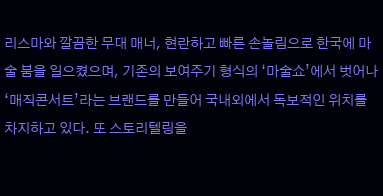리스마와 깔끔한 무대 매너, 현란하고 빠른 손놀림으로 한국에 마술 붐을 일으켰으며, 기존의 보여주기 형식의 ‘마술쇼’에서 벗어나 ‘매직콘서트’라는 브랜드를 만들어 국내외에서 독보적인 위치를 차지하고 있다. 또 스토리텔링을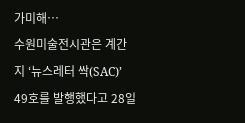가미해…
수원미술전시관은 계간지 ‘뉴스레터 싹(SAC)’ 49호를 발행했다고 28일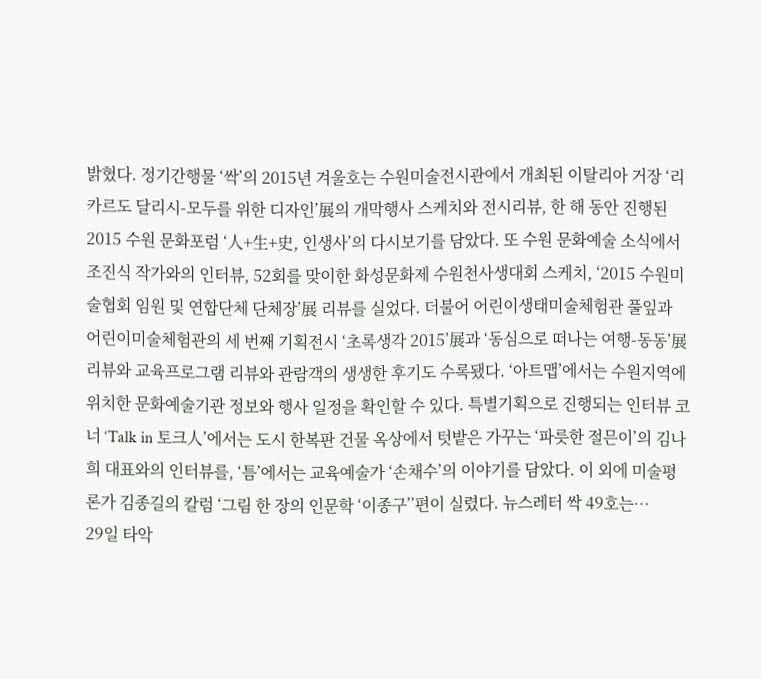밝혔다. 정기간행물 ‘싹’의 2015년 겨울호는 수원미술전시관에서 개최된 이탈리아 거장 ‘리카르도 달리시-모두를 위한 디자인’展의 개막행사 스케치와 전시리뷰, 한 해 동안 진행된 2015 수원 문화포럼 ‘人+生+史, 인생사’의 다시보기를 담았다. 또 수원 문화예술 소식에서 조진식 작가와의 인터뷰, 52회를 맞이한 화성문화제 수원천사생대회 스케치, ‘2015 수원미술협회 임원 및 연합단체 단체장’展 리뷰를 실었다. 더불어 어린이생태미술체험관 풀잎과 어린이미술체험관의 세 번째 기획전시 ‘초록생각 2015’展과 ‘동심으로 떠나는 여행-동동’展 리뷰와 교육프로그램 리뷰와 관람객의 생생한 후기도 수록됐다. ‘아트맵’에서는 수원지역에 위치한 문화예술기관 정보와 행사 일정을 확인할 수 있다. 특별기획으로 진행되는 인터뷰 코너 ‘Talk in 토크人’에서는 도시 한복판 건물 옥상에서 텃밭은 가꾸는 ‘파릇한 절믄이’의 김나희 대표와의 인터뷰를, ‘틈’에서는 교육예술가 ‘손채수’의 이야기를 담았다. 이 외에 미술평론가 김종길의 칼럼 ‘그림 한 장의 인문학 ‘이종구’’편이 실렸다. 뉴스레터 싹 49호는…
29일 타악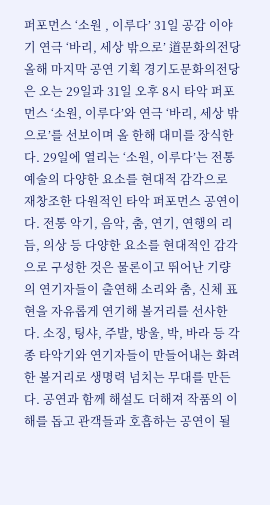퍼포먼스 ‘소원 , 이루다’ 31일 공감 이야기 연극 ‘바리, 세상 밖으로’ 道문화의전당 올해 마지막 공연 기획 경기도문화의전당은 오는 29일과 31일 오후 8시 타악 퍼포먼스 ‘소원, 이루다’와 연극 ‘바리, 세상 밖으로’를 선보이며 올 한해 대미를 장식한다. 29일에 열리는 ‘소원, 이루다’는 전통예술의 다양한 요소를 현대적 감각으로 재창조한 다원적인 타악 퍼포먼스 공연이다. 전통 악기, 음악, 춤, 연기, 연행의 리듬, 의상 등 다양한 요소를 현대적인 감각으로 구성한 것은 물론이고 뛰어난 기량의 연기자들이 출연해 소리와 춤, 신체 표현을 자유롭게 연기해 볼거리를 선사한다. 소징, 팅샤, 주발, 방울, 박, 바라 등 각종 타악기와 연기자들이 만들어내는 화려한 볼거리로 생명력 넘치는 무대를 만든다. 공연과 함께 해설도 더해져 작품의 이해를 돕고 관객들과 호흡하는 공연이 될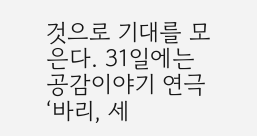것으로 기대를 모은다. 31일에는 공감이야기 연극 ‘바리, 세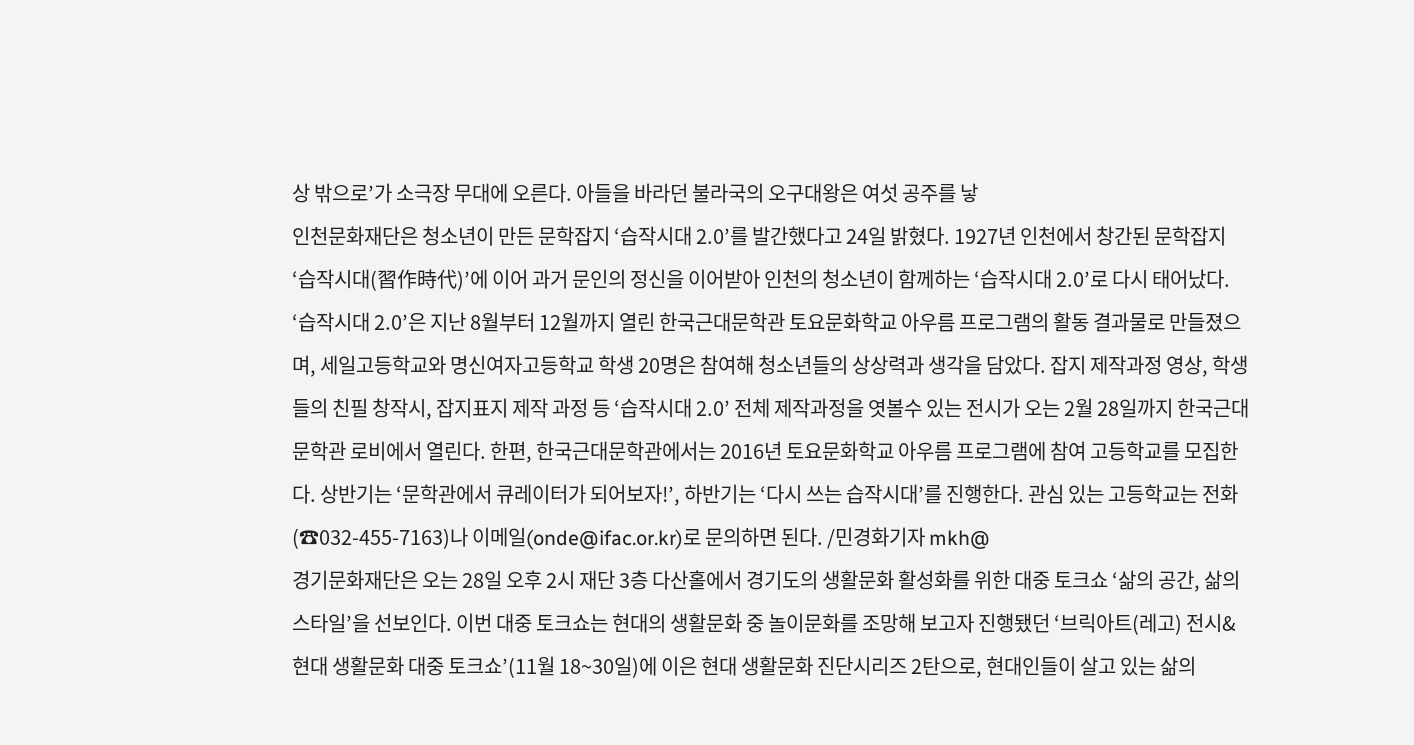상 밖으로’가 소극장 무대에 오른다. 아들을 바라던 불라국의 오구대왕은 여섯 공주를 낳
인천문화재단은 청소년이 만든 문학잡지 ‘습작시대 2.0’를 발간했다고 24일 밝혔다. 1927년 인천에서 창간된 문학잡지 ‘습작시대(習作時代)’에 이어 과거 문인의 정신을 이어받아 인천의 청소년이 함께하는 ‘습작시대 2.0’로 다시 태어났다. ‘습작시대 2.0’은 지난 8월부터 12월까지 열린 한국근대문학관 토요문화학교 아우름 프로그램의 활동 결과물로 만들졌으며, 세일고등학교와 명신여자고등학교 학생 20명은 참여해 청소년들의 상상력과 생각을 담았다. 잡지 제작과정 영상, 학생들의 친필 창작시, 잡지표지 제작 과정 등 ‘습작시대 2.0’ 전체 제작과정을 엿볼수 있는 전시가 오는 2월 28일까지 한국근대문학관 로비에서 열린다. 한편, 한국근대문학관에서는 2016년 토요문화학교 아우름 프로그램에 참여 고등학교를 모집한다. 상반기는 ‘문학관에서 큐레이터가 되어보자!’, 하반기는 ‘다시 쓰는 습작시대’를 진행한다. 관심 있는 고등학교는 전화(☎032-455-7163)나 이메일(onde@ifac.or.kr)로 문의하면 된다. /민경화기자 mkh@
경기문화재단은 오는 28일 오후 2시 재단 3층 다산홀에서 경기도의 생활문화 활성화를 위한 대중 토크쇼 ‘삶의 공간, 삶의 스타일’을 선보인다. 이번 대중 토크쇼는 현대의 생활문화 중 놀이문화를 조망해 보고자 진행됐던 ‘브릭아트(레고) 전시&현대 생활문화 대중 토크쇼’(11월 18~30일)에 이은 현대 생활문화 진단시리즈 2탄으로, 현대인들이 살고 있는 삶의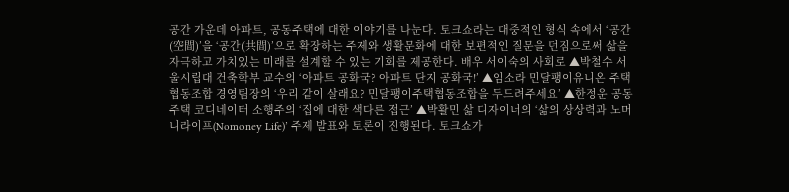공간 가운데 아파트, 공동주택에 대한 이야기를 나눈다. 토크쇼라는 대중적인 형식 속에서 ‘공간(空間)’을 ‘공간(共間)’으로 확장하는 주제와 생활문화에 대한 보편적인 질문을 던짐으로써 삶을 자극하고 가치있는 미래를 설계할 수 있는 기회를 제공한다. 배우 서이숙의 사회로 ▲박철수 서울시립대 건축학부 교수의 ‘아파트 공화국? 아파트 단지 공화국!’ ▲임소라 민달팽이유니온 주택협동조합 경영팀장의 ‘우리 같이 살래요? 민달팽이주택협동조합을 두드려주세요’ ▲한정운 공동주택 코디네이터 소행주의 ‘집에 대한 색다른 접근’ ▲박활민 삶 디자이너의 ‘삶의 상상력과 노머니라이프(Nomoney Life)’ 주제 발표와 토론이 진행된다. 토크쇼가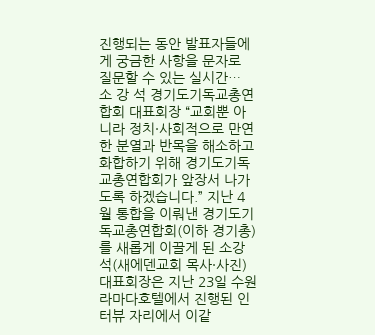진행되는 동안 발표자들에게 궁금한 사항을 문자로 질문할 수 있는 실시간…
소 강 석 경기도기독교총연합회 대표회장 “교회뿐 아니라 정치·사회적으로 만연한 분열과 반목을 해소하고 화합하기 위해 경기도기독교총연합회가 앞장서 나가도록 하겠습니다.” 지난 4월 통합을 이뤄낸 경기도기독교총연합회(이하 경기총)를 새롭게 이끌게 된 소강석(새에덴교회 목사·사진) 대표회장은 지난 23일 수원 라마다호텔에서 진행된 인터뷰 자리에서 이같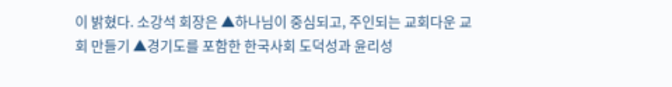이 밝혔다. 소강석 회장은 ▲하나님이 중심되고, 주인되는 교회다운 교회 만들기 ▲경기도를 포함한 한국사회 도덕성과 윤리성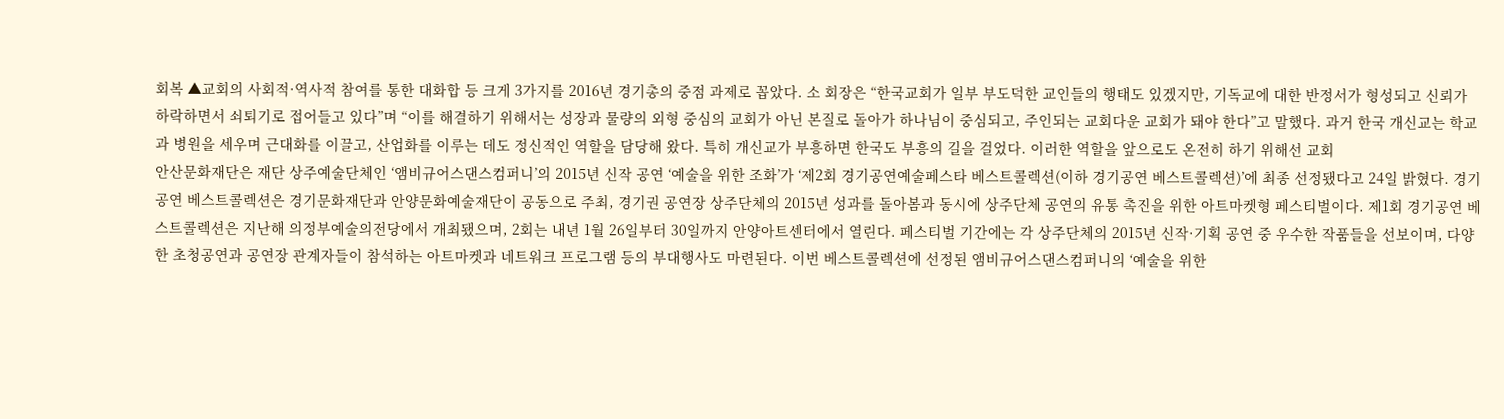회복 ▲교회의 사회적·역사적 참여를 통한 대화합 등 크게 3가지를 2016년 경기총의 중점 과제로 꼽았다. 소 회장은 “한국교회가 일부 부도덕한 교인들의 행태도 있겠지만, 기독교에 대한 반정서가 형성되고 신뢰가 하락하면서 쇠퇴기로 접어들고 있다”며 “이를 해결하기 위해서는 성장과 물량의 외형 중심의 교회가 아닌 본질로 돌아가 하나님이 중심되고, 주인되는 교회다운 교회가 돼야 한다”고 말했다. 과거 한국 개신교는 학교과 병원을 세우며 근대화를 이끌고, 산업화를 이루는 데도 정신적인 역할을 담당해 왔다. 특히 개신교가 부흥하면 한국도 부흥의 길을 걸었다. 이러한 역할을 앞으로도 온전히 하기 위해선 교회
안산문화재단은 재단 상주예술단체인 ‘앰비규어스댄스컴퍼니’의 2015년 신작 공연 ‘예술을 위한 조화’가 ‘제2회 경기공연예술페스타 베스트콜렉션(이하 경기공연 베스트콜렉션)’에 최종 선정됐다고 24일 밝혔다. 경기공연 베스트콜렉션은 경기문화재단과 안양문화예술재단이 공동으로 주최, 경기권 공연장 상주단체의 2015년 성과를 돌아봄과 동시에 상주단체 공연의 유통 촉진을 위한 아트마켓형 페스티벌이다. 제1회 경기공연 베스트콜렉션은 지난해 의정부예술의전당에서 개최됐으며, 2회는 내년 1월 26일부터 30일까지 안양아트센터에서 열린다. 페스티벌 기간에는 각 상주단체의 2015년 신작·기획 공연 중 우수한 작품들을 선보이며, 다양한 초청공연과 공연장 관계자들이 참석하는 아트마켓과 네트워크 프로그램 등의 부대행사도 마련된다. 이번 베스트콜렉션에 선정된 앰비규어스댄스컴퍼니의 ‘예술을 위한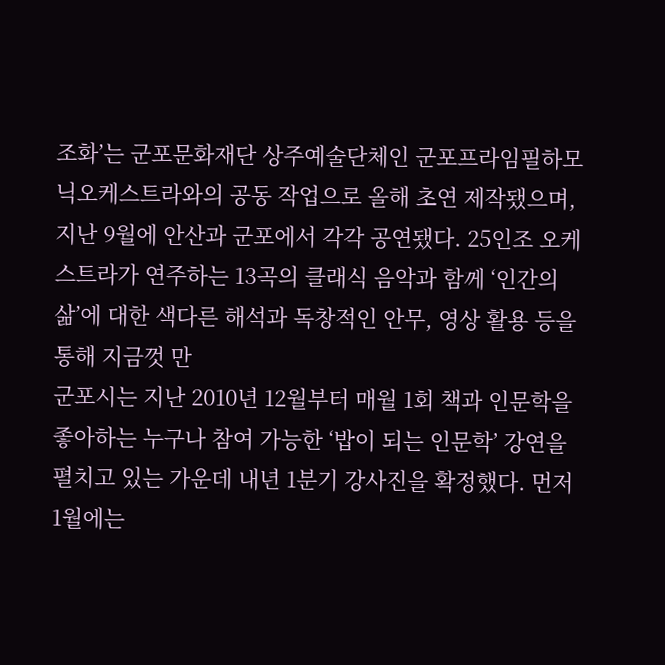조화’는 군포문화재단 상주예술단체인 군포프라임필하모닉오케스트라와의 공동 작업으로 올해 초연 제작됐으며, 지난 9월에 안산과 군포에서 각각 공연됐다. 25인조 오케스트라가 연주하는 13곡의 클래식 음악과 함께 ‘인간의 삶’에 대한 색다른 해석과 독창적인 안무, 영상 활용 등을 통해 지금껏 만
군포시는 지난 2010년 12월부터 매월 1회 책과 인문학을 좋아하는 누구나 참여 가능한 ‘밥이 되는 인문학’ 강연을 펼치고 있는 가운데 내년 1분기 강사진을 확정했다. 먼저 1월에는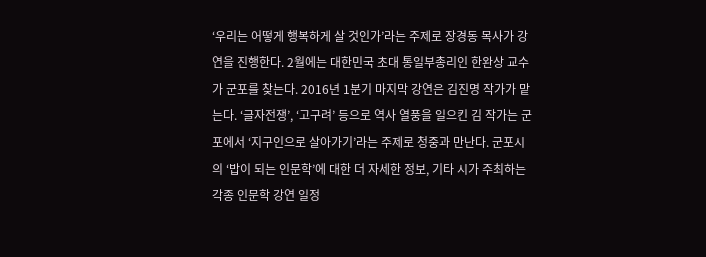‘우리는 어떻게 행복하게 살 것인가’라는 주제로 장경동 목사가 강연을 진행한다. 2월에는 대한민국 초대 통일부총리인 한완상 교수가 군포를 찾는다. 2016년 1분기 마지막 강연은 김진명 작가가 맡는다. ‘글자전쟁’, ‘고구려’ 등으로 역사 열풍을 일으킨 김 작가는 군포에서 ‘지구인으로 살아가기’라는 주제로 청중과 만난다. 군포시의 ‘밥이 되는 인문학’에 대한 더 자세한 정보, 기타 시가 주최하는 각종 인문학 강연 일정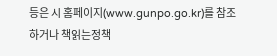등은 시 홈페이지(www.gunpo.go.kr)를 참조하거나 책읽는정책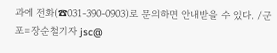과에 전화(☎031-390-0903)로 문의하면 안내받을 수 있다. /군포=장순철기자 jsc@